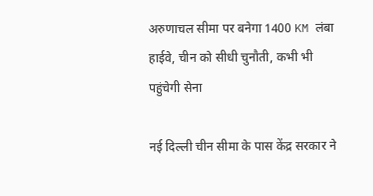अरुणाचल सीमा पर बनेगा 1400 KM लंबा हाईवे, चीन को सीधी चुनौती, कभी भी पहुंचेगी सेना

नई दिल्ली चीन सीमा के पास केंद्र सरकार ने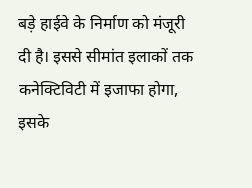बड़े हाईवे के निर्माण को मंजूरी दी है। इससे सीमांत इलाकों तक कनेक्टिविटी में इजाफा होगा, इसके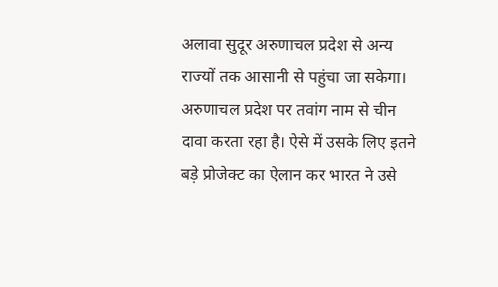अलावा सुदूर अरुणाचल प्रदेश से अन्य राज्यों तक आसानी से पहुंचा जा सकेगा। अरुणाचल प्रदेश पर तवांग नाम से चीन दावा करता रहा है। ऐसे में उसके लिए इतने बड़े प्रोजेक्ट का ऐलान कर भारत ने उसे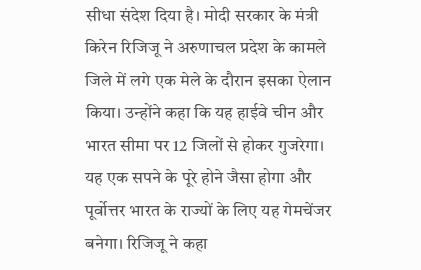सीधा संदेश दिया है। मोदी सरकार के मंत्री किरेन रिजिजू ने अरुणाचल प्रदेश के कामले जिले में लगे एक मेले के दौरान इसका ऐलान किया। उन्होंने कहा कि यह हाईवे चीन और भारत सीमा पर 12 जिलों से होकर गुजरेगा। यह एक सपने के पूरे होने जैसा होगा और पूर्वोत्तर भारत के राज्यों के लिए यह गेमचेंजर बनेगा। रिजिजू ने कहा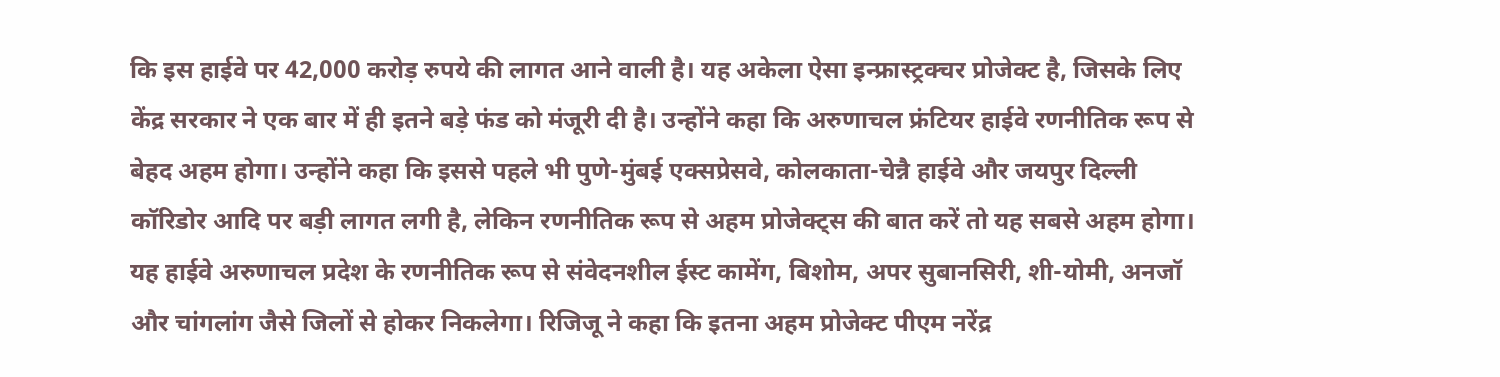कि इस हाईवे पर 42,000 करोड़ रुपये की लागत आने वाली है। यह अकेला ऐसा इन्फ्रास्ट्रक्चर प्रोजेक्ट है, जिसके लिए केंद्र सरकार ने एक बार में ही इतने बड़े फंड को मंजूरी दी है। उन्होंने कहा कि अरुणाचल फ्रंटियर हाईवे रणनीतिक रूप से बेहद अहम होगा। उन्होंने कहा कि इससे पहले भी पुणे-मुंबई एक्सप्रेसवे, कोलकाता-चेन्नै हाईवे और जयपुर दिल्ली कॉरिडोर आदि पर बड़ी लागत लगी है, लेकिन रणनीतिक रूप से अहम प्रोजेक्ट्स की बात करें तो यह सबसे अहम होगा। यह हाईवे अरुणाचल प्रदेश के रणनीतिक रूप से संवेदनशील ईस्ट कामेंग, बिशोम, अपर सुबानसिरी, शी-योमी, अनजॉ और चांगलांग जैसे जिलों से होकर निकलेगा। रिजिजू ने कहा कि इतना अहम प्रोजेक्ट पीएम नरेंद्र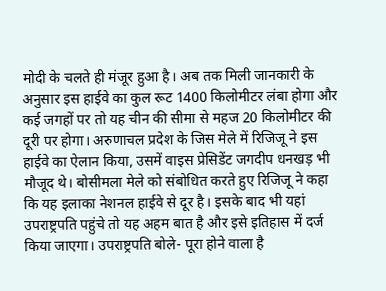मोदी के चलते ही मंजूर हुआ है। अब तक मिली जानकारी के अनुसार इस हाईवे का कुल रूट 1400 किलोमीटर लंबा होगा और कई जगहों पर तो यह चीन की सीमा से महज 20 किलोमीटर की दूरी पर होगा। अरुणाचल प्रदेश के जिस मेले में रिजिजू ने इस हाईवे का ऐलान किया, उसमें वाइस प्रेसिडेंट जगदीप धनखड़ भी मौजूद थे। बोसीमला मेले को संबोधित करते हुए रिजिजू ने कहा कि यह इलाका नेशनल हाईवे से दूर है। इसके बाद भी यहां उपराष्ट्रपति पहुंचे तो यह अहम बात है और इसे इतिहास में दर्ज किया जाएगा। उपराष्ट्रपति बोले- पूरा होने वाला है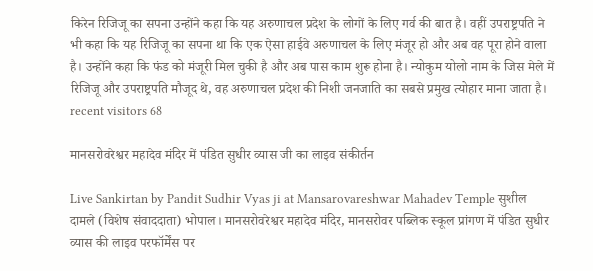किरेन रिजिजू का सपना उन्होंने कहा कि यह अरुणाचल प्रदेश के लोगों के लिए गर्व की बात है। वहीं उपराष्ट्रपति ने भी कहा कि यह रिजिजू का सपना था कि एक ऐसा हाईवे अरुणाचल के लिए मंजूर हो और अब वह पूरा होने वाला है। उन्होंने कहा कि फंड को मंजूरी मिल चुकी है और अब पास काम शुरू होना है। न्योकुम योलो नाम के जिस मेले में रिजिजू और उपराष्ट्रपति मौजूद थे, वह अरुणाचल प्रदेश की निशी जनजाति का सबसे प्रमुख त्योहार माना जाता है। recent visitors 68

मानसरोवरेश्वर महादेव मंदिर में पंडित सुधीर व्यास जी का लाइव संकीर्तन

Live Sankirtan by Pandit Sudhir Vyas ji at Mansarovareshwar Mahadev Temple सुशील दामले (विशेष संवाददाता) भोपाल। मानसरोवरेश्वर महादेव मंदिर, मानसरोवर पब्लिक स्कूल प्रांगण में पंडित सुधीर व्यास की लाइव परफॉर्मेंस पर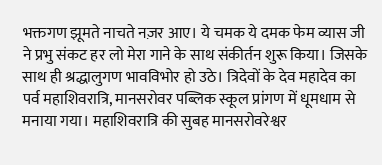भक्तगण झूमते नाचते नज़र आए। ये चमक ये दमक फेम व्यास जी ने प्रभु संकट हर लो मेरा गाने के साथ संकीर्तन शुरू किया। जिसके साथ ही श्रद्धालुगण भावविभोर हो उठे। त्रिदेवों के देव महादेव का पर्व महाशिवरात्रि, मानसरोवर पब्लिक स्कूल प्रांगण में धूमधाम से मनाया गया। महाशिवरात्रि की सुबह मानसरोवरेश्वर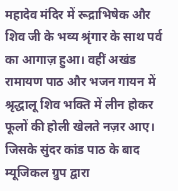महादेव मंदिर में रूद्राभिषेक और शिव जी के भव्य श्रृंगार के साथ पर्व का आगाज़ हुआ। वहीं अखंड रामायण पाठ और भजन गायन में श्रृद्धालू शिव भक्ति में लीन होकर फूलों की होली खेलते नज़र आए। जिसके सुंदर कांड पाठ के बाद म्यूजिकल ग्रुप द्वारा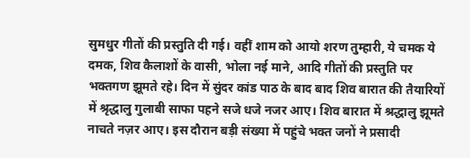सुमधुर गीतों की प्रस्तुति दी गई। वहीं शाम को आयो शरण तुम्हारी, ये चमक ये दमक, शिव कैलाशों के वासी, भोला नई माने, आदि गीतों की प्रस्तुति पर भक्तगण झूमते रहे। दिन में सुंदर कांड पाठ के बाद बाद शिव बारात की तैयारियों में श्रृद्धालु गुलाबी साफा पहने सजे धजे नजर आए। शिव बारात में श्रद्धालु झूमते नाचते नज़र आए। इस दौरान बड़ी संख्या में पहुंचे भक्त जनों ने प्रसादी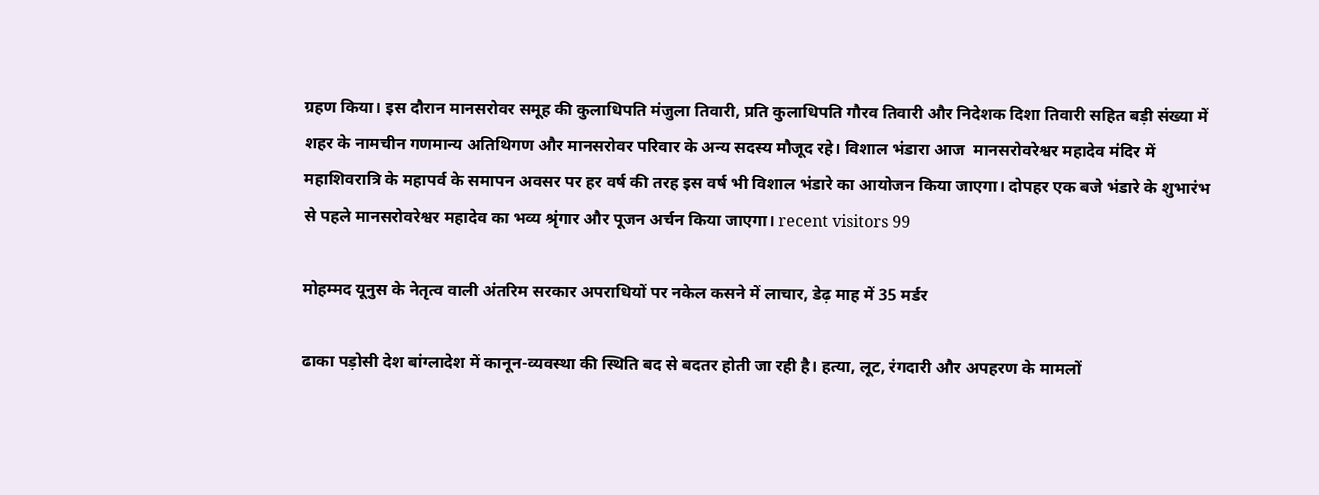ग्रहण किया। इस दौरान मानसरोवर समूह की कुलाधिपति मंजुला तिवारी, प्रति कुलाधिपति गौरव तिवारी और निदेशक दिशा तिवारी सहित बड़ी संख्या में शहर के नामचीन गणमान्य अतिथिगण और मानसरोवर परिवार के अन्य सदस्य मौजूद रहे। विशाल भंडारा आज  मानसरोवरेश्वर महादेव मंदिर में महाशिवरात्रि के महापर्व के समापन अवसर पर हर वर्ष की तरह इस वर्ष भी विशाल भंडारे का आयोजन किया जाएगा। दोपहर एक बजे भंडारे के शुभारंभ से पहले मानसरोवरेश्वर महादेव का भव्य श्रृंगार और पूजन अर्चन किया जाएगा। recent visitors 99

मोहम्मद यूनुस के नेतृत्व वाली अंतरिम सरकार अपराधियों पर नकेल कसने में लाचार, डेढ़ माह में 35 मर्डर

ढाका पड़ोसी देश बांग्लादेश में कानून-व्यवस्था की स्थिति बद से बदतर होती जा रही है। हत्या, लूट, रंगदारी और अपहरण के मामलों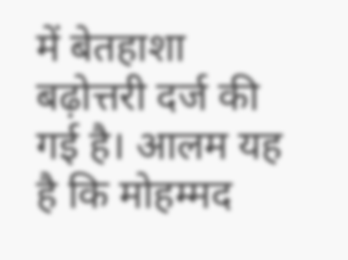में बेतहाशा बढ़ोत्तरी दर्ज की गई है। आलम यह है कि मोहम्मद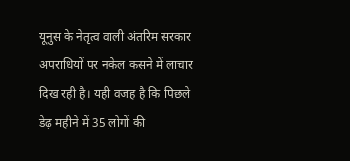यूनुस के नेतृत्व वाली अंतरिम सरकार अपराधियों पर नकेल कसने में लाचार दिख रही है। यही वजह है कि पिछले डेढ़ महीने में 35 लोगों की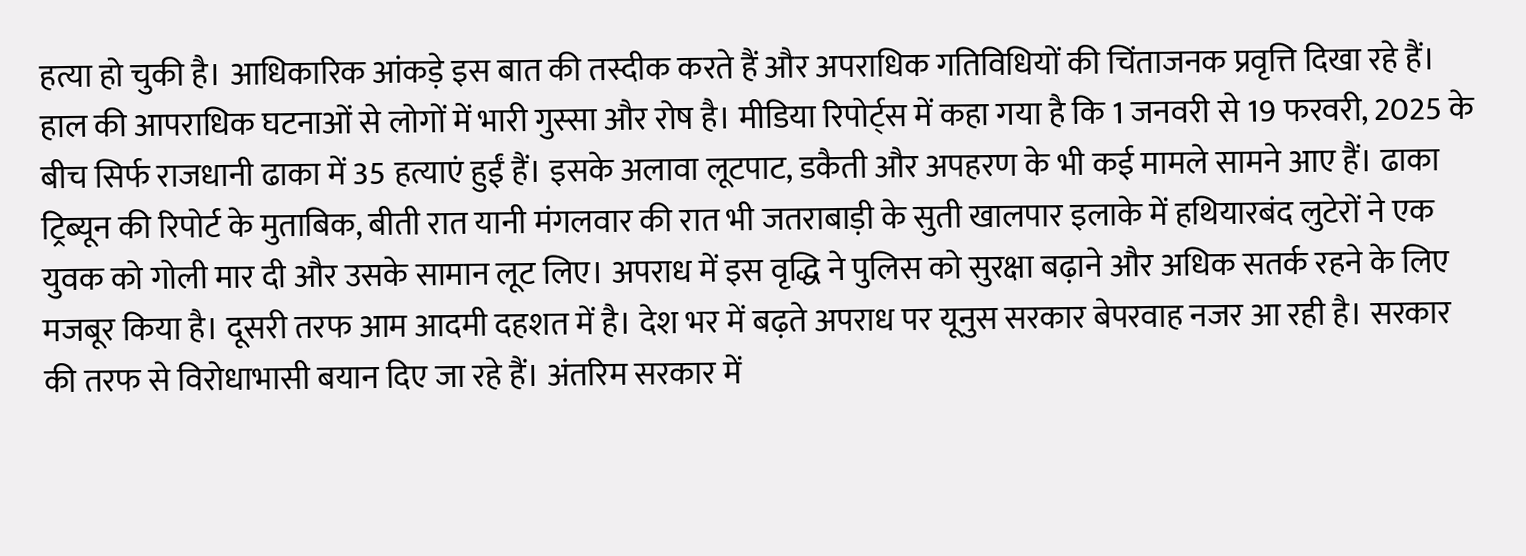हत्या हो चुकी है। आधिकारिक आंकड़े इस बात की तस्दीक करते हैं और अपराधिक गतिविधियों की चिंताजनक प्रवृत्ति दिखा रहे हैं। हाल की आपराधिक घटनाओं से लोगों में भारी गुस्सा और रोष है। मीडिया रिपोर्ट्स में कहा गया है कि 1 जनवरी से 19 फरवरी, 2025 के बीच सिर्फ राजधानी ढाका में 35 हत्याएं हुईं हैं। इसके अलावा लूटपाट, डकैती और अपहरण के भी कई मामले सामने आए हैं। ढाका ट्रिब्यून की रिपोर्ट के मुताबिक, बीती रात यानी मंगलवार की रात भी जतराबाड़ी के सुती खालपार इलाके में हथियारबंद लुटेरों ने एक युवक को गोली मार दी और उसके सामान लूट लिए। अपराध में इस वृद्धि ने पुलिस को सुरक्षा बढ़ाने और अधिक सतर्क रहने के लिए मजबूर किया है। दूसरी तरफ आम आदमी दहशत में है। देश भर में बढ़ते अपराध पर यूनुस सरकार बेपरवाह नजर आ रही है। सरकार की तरफ से विरोधाभासी बयान दिए जा रहे हैं। अंतरिम सरकार में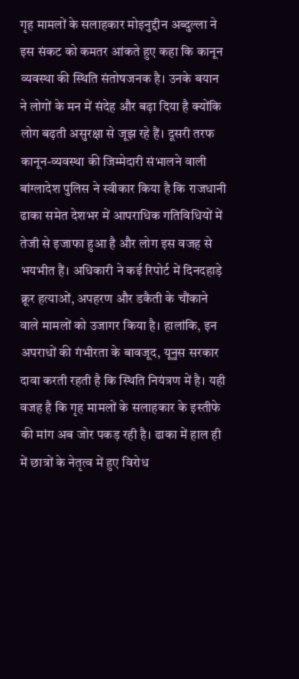गृह मामलों के सलाहकार मोइनुद्दीन अब्दुल्ला ने इस संकट को कमतर आंकते हुए कहा कि कानून व्यवस्था की स्थिति संतोषजनक है। उनके बयान ने लोगों के मन में संदेह और बढ़ा दिया है क्योंकि लोग बढ़ती असुरक्षा से जूझ रहे हैं। दूसरी तरफ कानून-व्यवस्था की जिम्मेदारी संभालने वाली बांग्लादेश पुलिस ने स्वीकार किया है कि राजधानी ढाका समेत देशभर में आपराधिक गतिविधियों में तेजी से इजाफा हुआ है और लोग इस वजह से भयभीत हैं। अधिकारी ने कई रिपोर्ट में दिनदहाड़े क्रूर हत्याओं, अपहरण और डकैती के चौंकाने वाले मामलों को उजागर किया है। हालांकि, इन अपराधों की गंभीरता के बावजूद, यूनुस सरकार दावा करती रहती है कि स्थिति नियंत्रण में है। यही वजह है कि गृह मामलों के सलाहकार के इस्तीफे की मांग अब जोर पकड़ रही है। ढाका में हाल ही में छात्रों के नेतृत्व में हुए विरोध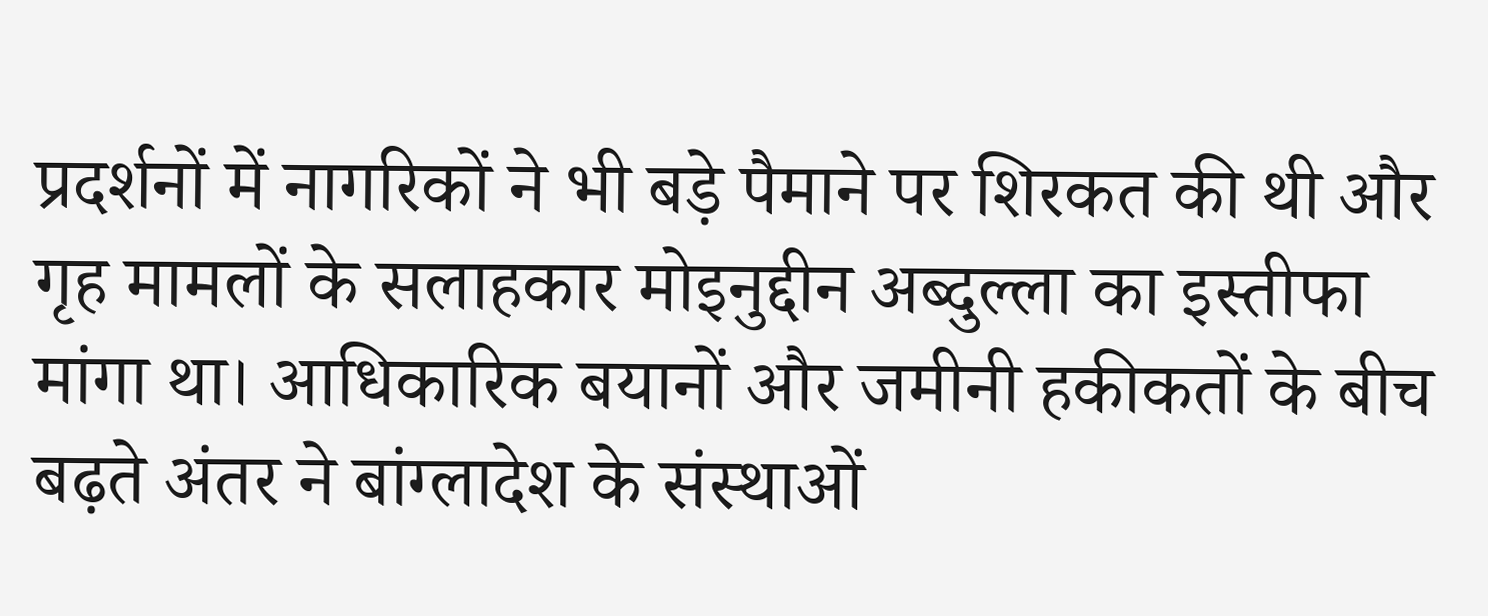प्रदर्शनों में नागरिकों ने भी बड़े पैमाने पर शिरकत की थी और गृह मामलों के सलाहकार मोइनुद्दीन अब्दुल्ला का इस्तीफा मांगा था। आधिकारिक बयानों और जमीनी हकीकतों के बीच बढ़ते अंतर ने बांग्लादेश के संस्थाओं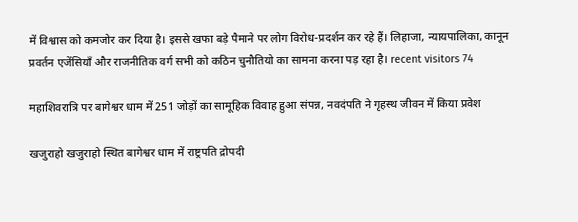में विश्वास को कमजोर कर दिया है। इससे खफा बड़े पैमाने पर लोग विरोध-प्रदर्शन कर रहे हैं। लिहाजा, न्यायपालिका, कानून प्रवर्तन एजेंसियाँ और राजनीतिक वर्ग सभी को कठिन चुनौतियो का सामना करना पड़ रहा है। recent visitors 74

महाशिवरात्रि पर बागेश्वर धाम में 251 जोड़ों का सामूहिक विवाह हुआ संपन्न, नवदंपति ने गृहस्‍थ जीवन में किया प्रवेश

खजुराहो खजुराहो स्थित बागेश्वर धाम में राष्ट्रपति द्रोपदी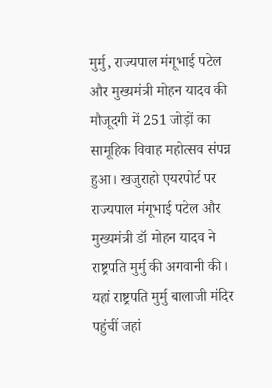मुर्मु, राज्यपाल मंगूभाई पटेल और मुख्यमंत्री मोहन यादव की मौजूदगी में 251 जोड़ों का सामूहिक विवाह महोत्सव संपन्न हुआ। खजुराहो एयरपोर्ट पर राज्यपाल मंगूभाई पटेल और मुख्यमंत्री डॉ मोहन यादव ने राष्ट्रपति मुर्मु की अगवानी की। यहां राष्ट्रपति मुर्मु बालाजी मंदिर पहुंचीं जहां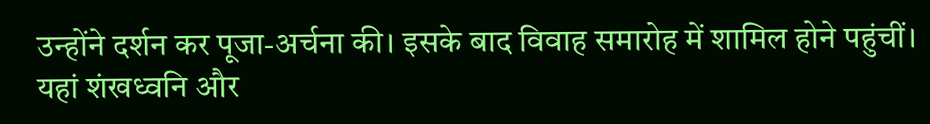उन्होंने दर्शन कर पूजा-अर्चना की। इसके बाद विवाह समारोह में शामिल होने पहुंचीं। यहां शंखध्वनि और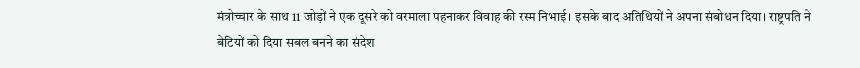मंत्रोच्चार के साथ 11 जोड़ों ने एक दूसरे को वरमाला पहनाकर विवाह की रस्म निभाई। इसके बाद अतिथियों ने अपना संबोधन दिया। राष्ट्रपति ने बेटियों को दिया सबल बनने का संदेश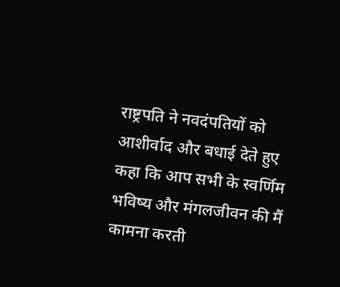राष्ट्रपति ने नवदंपतियों को आशीर्वाद और बधाई देते हुए कहा कि आप सभी के स्वर्णिम भविष्य और मंगलजीवन की मैं कामना करती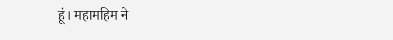हूं। महामहिम ने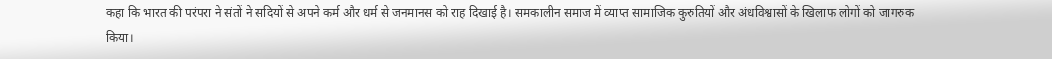कहा कि भारत की परंपरा ने संतों ने सदियों से अपने कर्म और धर्म से जनमानस को राह दिखाई है। समकालीन समाज में व्याप्त सामाजिक कुरुतियों और अंधविश्वासों के खिलाफ लोगों को जागरुक किया।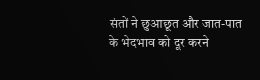संतों ने छुआछूत और जात-पात के भेदभाव को दूर करने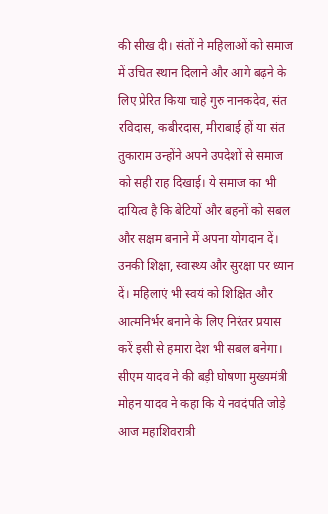की सीख दी। संतों ने महिलाओं को समाज में उचित स्थान दिलाने और आगे बढ़ने के लिए प्रेरित किया चाहे गुरु नानकदेव, संत रविदास, कबीरदास, मीराबाई हों या संत तुकाराम उन्होंने अपने उपदेशों से समाज को सही राह दिखाई। ये समाज का भी दायित्व है कि बेटियों और बहनों को सबल और सक्षम बनाने में अपना योगदान दें। उनकी शिक्षा, स्वास्थ्य और सुरक्षा पर ध्यान दें। महिलाएं भी स्वयं को शिक्षित और आत्मनिर्भर बनाने के लिए निरंतर प्रयास करें इसी से हमारा देश भी सबल बनेगा। सीएम यादव ने की बड़ी घोषणा मुख्यमंत्री मोहन यादव ने कहा कि ये नवदंपति जोड़े आज महाशिवरात्री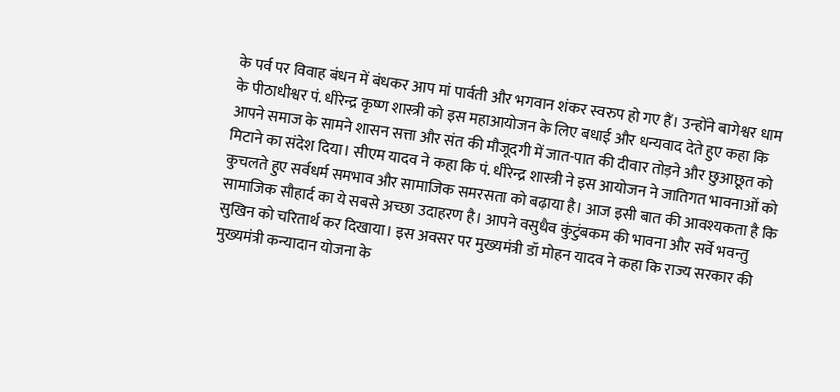के पर्व पर विवाह बंधन में बंधकर आप मां पार्वती और भगवान शंकर स्वरुप हो गए हैं। उन्होंने बागेश्वर धाम के पीठाधीश्वर पं. धीरेन्द्र कृष्ण शास्त्री को इस महाआयोजन के लिए बधाई और धन्यवाद देते हुए कहा कि आपने समाज के सामने शासन सत्ता और संत की मौजूदगी में जात-पात की दीवार तोड़ने और छुआछूत को मिटाने का संदेश दिया। सीएम यादव ने कहा कि पं. धीरेन्द्र शास्त्री ने इस आयोजन ने जातिगत भावनाओं को कुचलते हुए सर्वधर्म समभाव और सामाजिक समरसता को बढ़ाया है। आज इसी बात की आवश्यकता है कि सामाजिक सौहार्द का ये सबसे अच्छा उदाहरण है। आपने वसुधैव कुंटुंबकम की भावना और सर्वे भवन्तु सुखिन को चरितार्थ कर दिखाया। इस अवसर पर मुख्यमंत्री डॉ मोहन यादव ने कहा कि राज्य सरकार की मुख्यमंत्री कन्यादान योजना के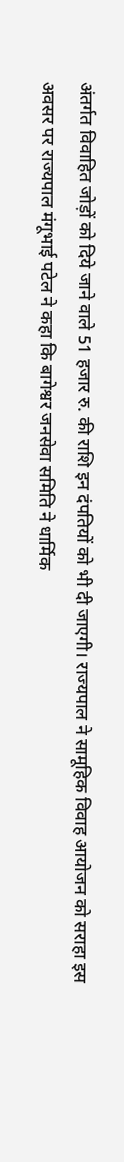अंतर्गत विवाहित जोड़ों को दिये जाने वाले 51 हजार रु. की राशि इन दंपतियों को भी दी जाएगी। राज्यपाल ने सामूहिक विवाह आयोजन को सराहा इस अवसर पर राज्यपाल मंगूभाई पटेल ने कहा कि बागेश्वर जनसेवा समिति ने धार्मिक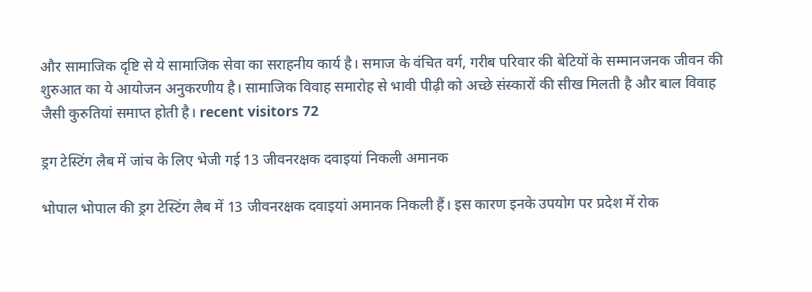और सामाजिक दृष्टि से ये सामाजिक सेवा का सराहनीय कार्य है। समाज के वंचित वर्ग, गरीब परिवार की बेटियों के सम्मानजनक जीवन की शुरुआत का ये आयोजन अनुकरणीय है। सामाजिक विवाह समारोह से भावी पीढ़ी को अच्छे संस्कारों की सीख मिलती है और बाल विवाह जैसी कुरुतियां समाप्त होती है। recent visitors 72

ड्रग टेस्टिंग लैब में जांच के लिए भेजी गई 13 जीवनरक्षक दवाइयां निकली अमानक

भोपाल भोपाल की ड्रग टेस्टिंग लैब में 13 जीवनरक्षक दवाइयां अमानक निकली हैं। इस कारण इनके उपयोग पर प्रदेश में रोक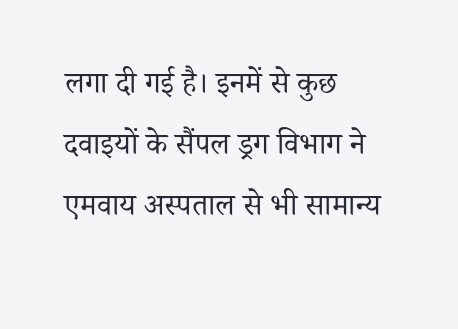लगा दी गई है। इनमें से कुछ दवाइयों के सैंपल ड्रग विभाग ने एमवाय अस्पताल से भी सामान्य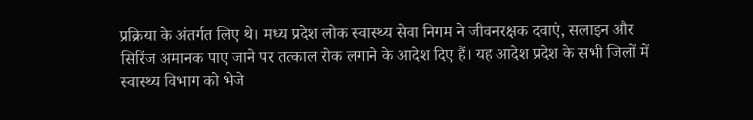प्रक्रिया के अंतर्गत लिए थे। मध्य प्रदेश लोक स्वास्थ्य सेवा निगम ने जीवनरक्षक दवाएं, सलाइन और सिरिंज अमानक पाए जाने पर तत्काल रोक लगाने के आदेश दिए हैं। यह आदेश प्रदेश के सभी जिलों में स्वास्थ्य विभाग को भेजे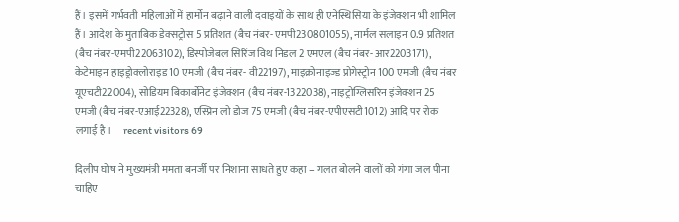हैं। इसमें गर्भवती महिलाओं में हार्मोन बढ़ाने वाली दवाइयों के साथ ही एनेस्थिसिया के इंजेक्शन भी शामिल हैं। आदेश के मुताबिक डेक्सट्रोस 5 प्रतिशत (बैच नंबर- एमपी230801055), नार्मल सलाइन 0.9 प्रतिशत (बैच नंबर-एमपी22063102), डिस्पोजेबल सिरिंज विथ निडल 2 एमएल (बैच नंबर- आर2203171), केटेमाइन हाइड्रोक्लोराइड 10 एमजी (बैच नंबर- वी22197), माइक्रोनाइज्ड प्रोगेस्ट्रोन 100 एमजी (बैच नंबर यूएचटी22004), सोडियम बिकार्बोनेट इंजेक्शन (बैच नंबर-1322038), नाइट्रोग्लिसरिन इंजेक्शन 25 एमजी (बैच नंबर-एआई22328), एस्प्रिन लो डोज 75 एमजी (बैच नंबर-एपीएसटी1012) आदि पर रोक लगाई है।     recent visitors 69

दिलीप घोष ने मुख्यमंत्री ममता बनर्जी पर निशाना साधते हुए कहा – गलत बोलने वालों को गंगा जल पीना चाहिए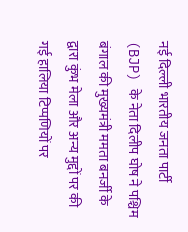नई दिल्ली भारतीय जनता पार्टी (BJP) के नेता दिलीप घोष ने पश्चिम बंगाल की मुख्यमंत्री ममता बनर्जी के द्वारा कुंभ मेला और अन्य मुद्दों पर की गई हालिया टिप्पणियों पर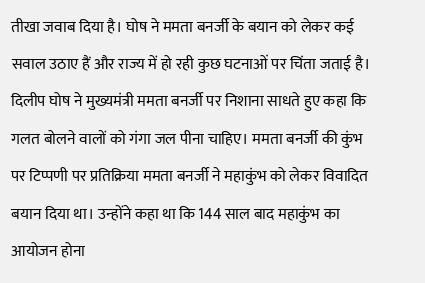तीखा जवाब दिया है। घोष ने ममता बनर्जी के बयान को लेकर कई सवाल उठाए हैं और राज्य में हो रही कुछ घटनाओं पर चिंता जताई है। दिलीप घोष ने मुख्यमंत्री ममता बनर्जी पर निशाना साधते हुए कहा कि गलत बोलने वालों को गंगा जल पीना चाहिए। ममता बनर्जी की कुंभ पर टिप्पणी पर प्रतिक्रिया ममता बनर्जी ने महाकुंभ को लेकर विवादित बयान दिया था। उन्होंने कहा था कि 144 साल बाद महाकुंभ का आयोजन होना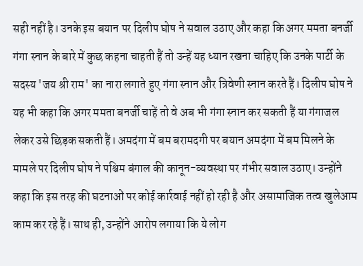सही नहीं है। उनके इस बयान पर दिलीप घोष ने सवाल उठाए और कहा कि अगर ममता बनर्जी गंगा स्नान के बारे में कुछ कहना चाहती हैं तो उन्हें यह ध्यान रखना चाहिए कि उनके पार्टी के सदस्य 'जय श्री राम' का नारा लगाते हुए गंगा स्नान और त्रिवेणी स्नान करते हैं। दिलीप घोष ने यह भी कहा कि अगर ममता बनर्जी चाहें तो वे अब भी गंगा स्नान कर सकती हैं या गंगाजल लेकर उसे छिड़क सकती हैं। अमदंगा में बम बरामदगी पर बयान अमदंगा में बम मिलने के मामले पर दिलीप घोष ने पश्चिम बंगाल की कानून-व्यवस्था पर गंभीर सवाल उठाए। उन्होंने कहा कि इस तरह की घटनाओं पर कोई कार्रवाई नहीं हो रही है और असामाजिक तत्व खुलेआम काम कर रहे हैं। साथ ही, उन्होंने आरोप लगाया कि ये लोग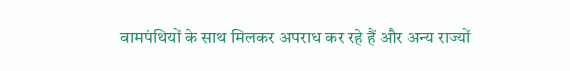वामपंथियों के साथ मिलकर अपराध कर रहे हैं और अन्य राज्यों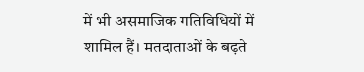में भी असमाजिक गतिविधियों में शामिल हैं। मतदाताओं के बढ़ते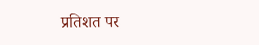प्रतिशत पर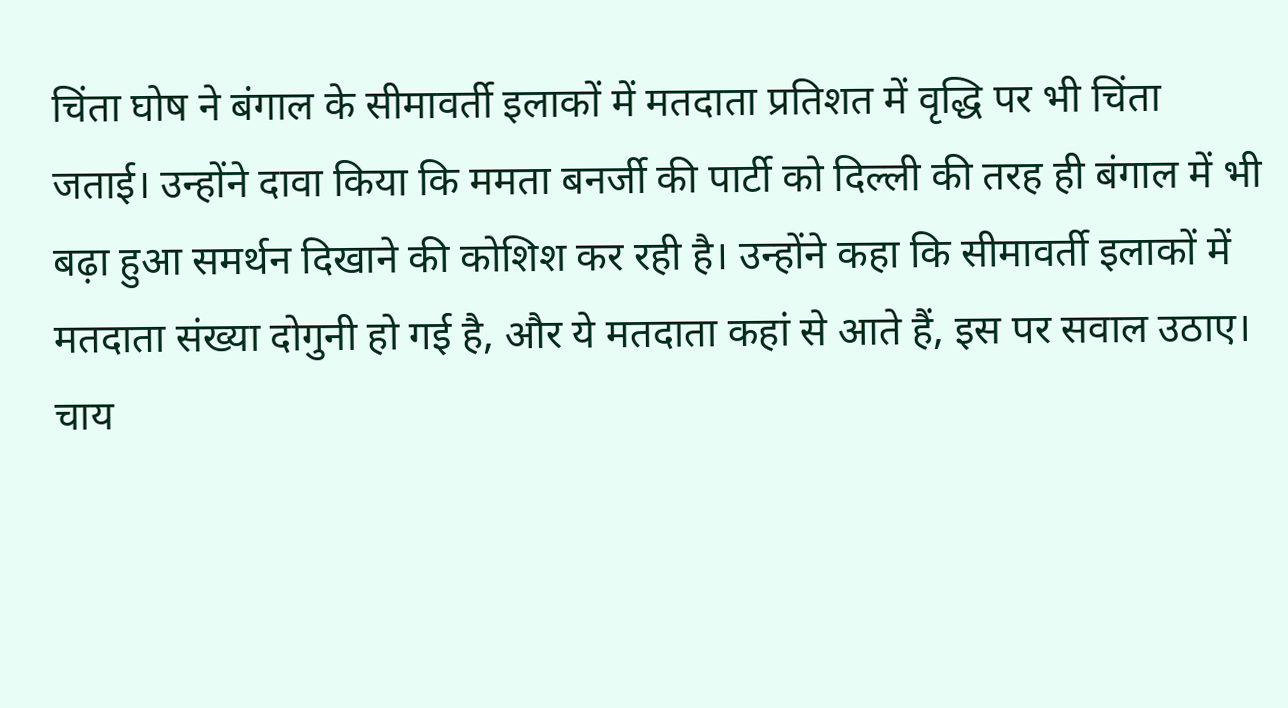चिंता घोष ने बंगाल के सीमावर्ती इलाकों में मतदाता प्रतिशत में वृद्धि पर भी चिंता जताई। उन्होंने दावा किया कि ममता बनर्जी की पार्टी को दिल्ली की तरह ही बंगाल में भी बढ़ा हुआ समर्थन दिखाने की कोशिश कर रही है। उन्होंने कहा कि सीमावर्ती इलाकों में मतदाता संख्या दोगुनी हो गई है, और ये मतदाता कहां से आते हैं, इस पर सवाल उठाए। चाय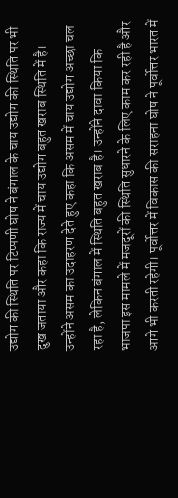उद्योग की स्थिति पर टिप्पणी घोष ने बंगाल के चाय उद्योग की स्थिति पर भी दुख जताया और कहा कि राज्य में चाय उद्योग बहुत खराब स्थिति में है। उन्होंने असम का उदाहरण देते हुए कहा कि असम में चाय उद्योग अच्छा चल रहा है, लेकिन बंगाल में स्थिति बहुत खराब है। उन्होंने दावा किया कि भाजपा इस मामले में मजदूरों की स्थिति सुधारने के लिए काम कर रही है और आगे भी करती रहेगी। पूर्वोत्तर में विकास की सराहना घोष ने पूर्वोत्तर भारत में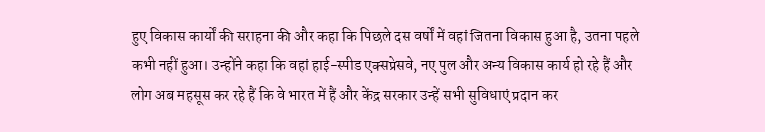हुए विकास कार्यों की सराहना की और कहा कि पिछले दस वर्षों में वहां जितना विकास हुआ है, उतना पहले कभी नहीं हुआ। उन्होंने कहा कि वहां हाई-स्पीड एक्सप्रेसवे, नए पुल और अन्य विकास कार्य हो रहे हैं और लोग अब महसूस कर रहे हैं कि वे भारत में हैं और केंद्र सरकार उन्हें सभी सुविधाएं प्रदान कर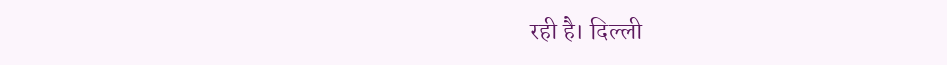रही है। दिल्ली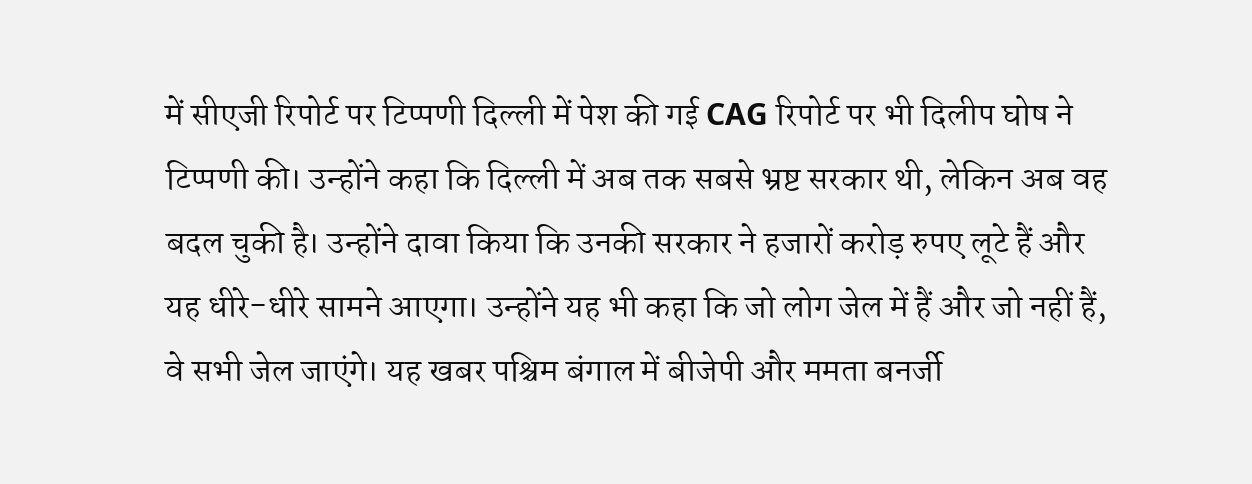में सीएजी रिपोर्ट पर टिप्पणी दिल्ली में पेश की गई CAG रिपोर्ट पर भी दिलीप घोष ने टिप्पणी की। उन्होंने कहा कि दिल्ली में अब तक सबसे भ्रष्ट सरकार थी, लेकिन अब वह बदल चुकी है। उन्होंने दावा किया कि उनकी सरकार ने हजारों करोड़ रुपए लूटे हैं और यह धीरे-धीरे सामने आएगा। उन्होंने यह भी कहा कि जो लोग जेल में हैं और जो नहीं हैं, वे सभी जेल जाएंगे। यह खबर पश्चिम बंगाल में बीजेपी और ममता बनर्जी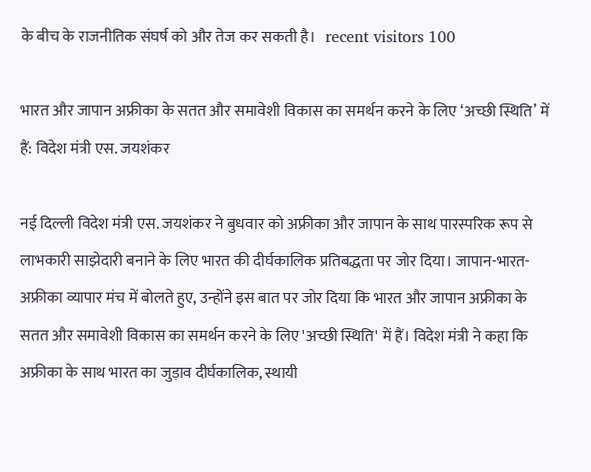के बीच के राजनीतिक संघर्ष को और तेज कर सकती है।   recent visitors 100

भारत और जापान अफ्रीका के सतत और समावेशी विकास का समर्थन करने के लिए ‘अच्छी स्थिति’ में हैं: विदेश मंत्री एस. जयशंकर

नई दिल्ली विदेश मंत्री एस. जयशंकर ने बुधवार को अफ्रीका और जापान के साथ पारस्परिक रूप से लाभकारी साझेदारी बनाने के लिए भारत की दीर्घकालिक प्रतिबद्धता पर जोर दिया। जापान-भारत-अफ्रीका व्यापार मंच में बोलते हुए, उन्होंने इस बात पर जोर दिया कि भारत और जापान अफ्रीका के सतत और समावेशी विकास का समर्थन करने के लिए 'अच्छी स्थिति' में हैं। विदेश मंत्री ने कहा कि अफ्रीका के साथ भारत का जुड़ाव दीर्घकालिक, स्थायी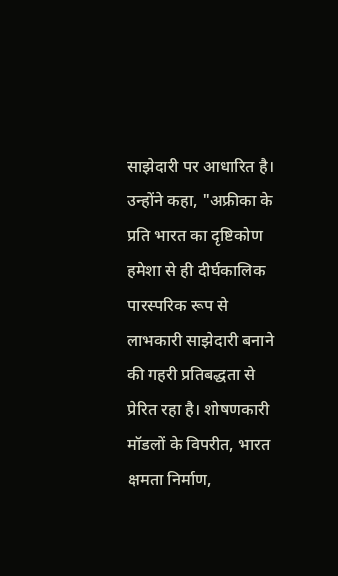साझेदारी पर आधारित है। उन्होंने कहा, "अफ्रीका के प्रति भारत का दृष्टिकोण हमेशा से ही दीर्घकालिक पारस्परिक रूप से लाभकारी साझेदारी बनाने की गहरी प्रतिबद्धता से प्रेरित रहा है। शोषणकारी मॉडलों के विपरीत, भारत क्षमता निर्माण,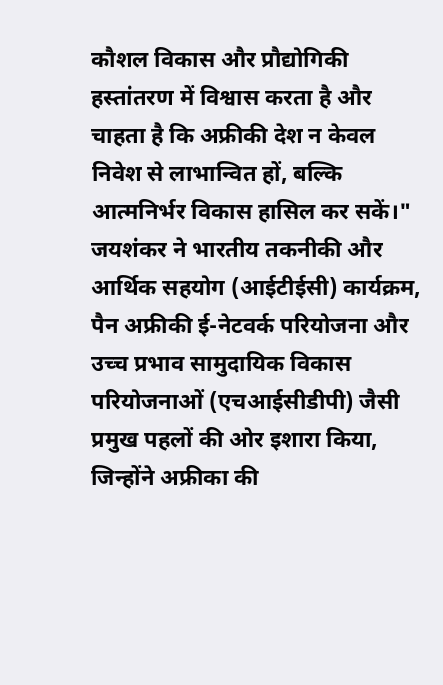कौशल विकास और प्रौद्योगिकी हस्तांतरण में विश्वास करता है और चाहता है कि अफ्रीकी देश न केवल निवेश से लाभान्वित हों, बल्कि आत्मनिर्भर विकास हासिल कर सकें।" जयशंकर ने भारतीय तकनीकी और आर्थिक सहयोग (आईटीईसी) कार्यक्रम, पैन अफ्रीकी ई-नेटवर्क परियोजना और उच्च प्रभाव सामुदायिक विकास परियोजनाओं (एचआईसीडीपी) जैसी प्रमुख पहलों की ओर इशारा किया, जिन्होंने अफ्रीका की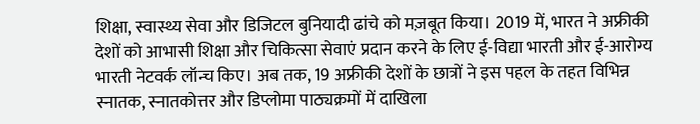शिक्षा, स्वास्थ्य सेवा और डिजिटल बुनियादी ढांचे को मज़बूत किया। 2019 में, भारत ने अफ्रीकी देशों को आभासी शिक्षा और चिकित्सा सेवाएं प्रदान करने के लिए ई-विद्या भारती और ई-आरोग्य भारती नेटवर्क लॉन्च किए। अब तक, 19 अफ्रीकी देशों के छात्रों ने इस पहल के तहत विभिन्न स्नातक, स्नातकोत्तर और डिप्लोमा पाठ्यक्रमों में दाखिला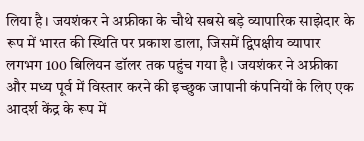लिया है। जयशंकर ने अफ्रीका के चौथे सबसे बड़े व्यापारिक साझेदार के रूप में भारत की स्थिति पर प्रकाश डाला, जिसमें द्विपक्षीय व्यापार लगभग 100 बिलियन डॉलर तक पहुंच गया है। जयशंकर ने अफ्रीका और मध्य पूर्व में विस्तार करने की इच्छुक जापानी कंपनियों के लिए एक आदर्श केंद्र के रूप में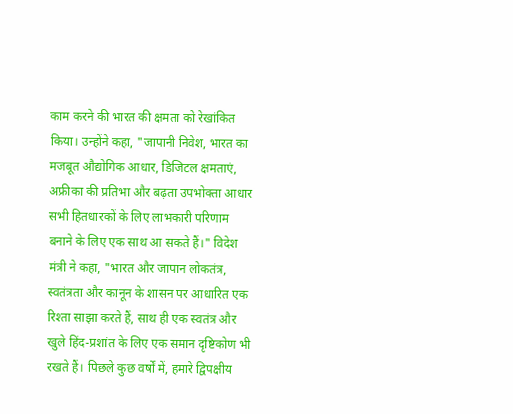काम करने की भारत की क्षमता को रेखांकित किया। उन्होंने कहा, "जापानी निवेश, भारत का मजबूत औद्योगिक आधार, डिजिटल क्षमताएं, अफ्रीका की प्रतिभा और बढ़ता उपभोक्ता आधार सभी हितधारकों के लिए लाभकारी परिणाम बनाने के लिए एक साथ आ सकते हैं।" विदेश मंत्री ने कहा, "भारत और जापान लोकतंत्र, स्वतंत्रता और कानून के शासन पर आधारित एक रिश्ता साझा करते हैं, साथ ही एक स्वतंत्र और खुले हिंद-प्रशांत के लिए एक समान दृष्टिकोण भी रखते हैं। पिछले कुछ वर्षों में, हमारे द्विपक्षीय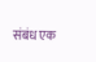संबंध एक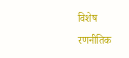विशेष रणनीतिक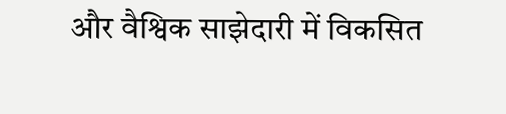और वैश्विक साझेदारी में विकसित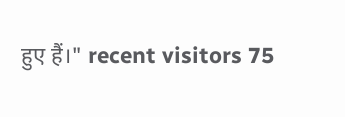हुए हैं।" recent visitors 75